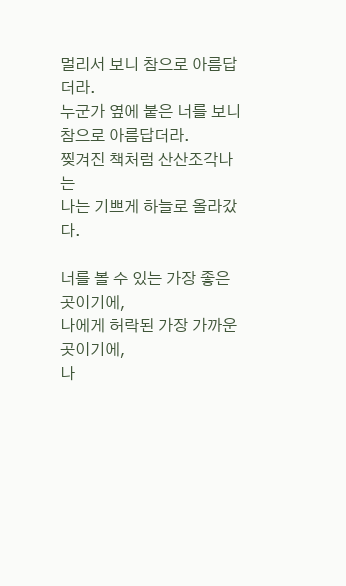멀리서 보니 참으로 아름답더라.
누군가 옆에 붙은 너를 보니 참으로 아름답더라.
찢겨진 책처럼 산산조각나는
나는 기쁘게 하늘로 올라갔다.

너를 볼 수 있는 가장 좋은 곳이기에,
나에게 허락된 가장 가까운 곳이기에,
나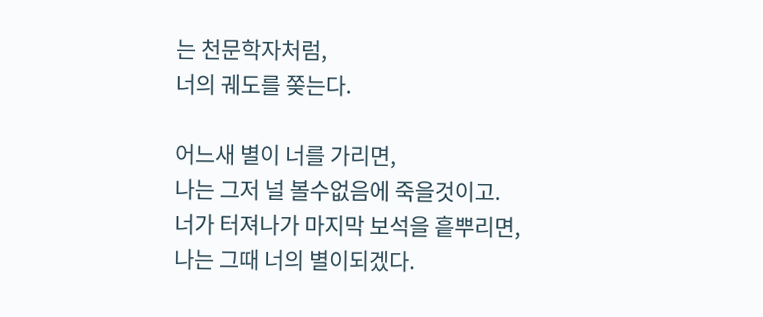는 천문학자처럼,
너의 궤도를 쫒는다.

어느새 별이 너를 가리면,
나는 그저 널 볼수없음에 죽을것이고.
너가 터져나가 마지막 보석을 흩뿌리면,
나는 그때 너의 별이되겠다.